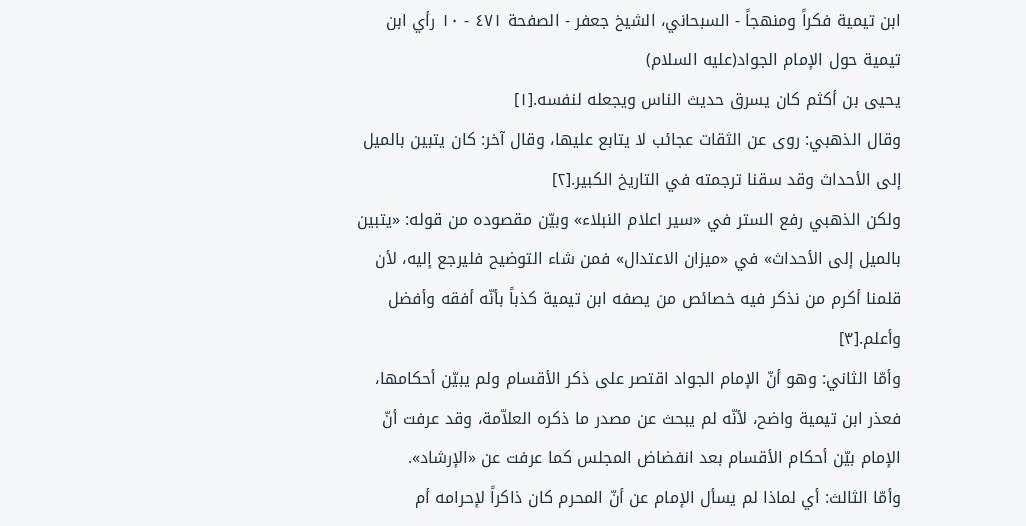ابن تيمية فكراً ومنهجاً - السبحاني، الشيخ جعفر - الصفحة ٤٧١ - ١٠ رأي ابن تيمية حول الإمام الجواد(عليه السلام)
يحيى بن أكثم كان يسرق حديث الناس ويجعله لنفسه.[١]
وقال الذهبي: روى عن الثقات عجائب لا يتابع عليها، وقال آخر: كان يتبين بالميل إلى الأحداث وقد سقنا ترجمته في التاريخ الكبير.[٢]
ولكن الذهبي رفع الستر في «سير اعلام النبلاء» وبيّن مقصوده من قوله: «يتبين بالميل إلى الأحداث» في «ميزان الاعتدال» فمن شاء التوضيح فليرجع إليه، لأن قلمنا أكرم من نذكر فيه خصائص من يصفه ابن تيمية كذباً بأنّه أفقه وأفضل وأعلم.[٣]
وأمّا الثاني: وهو أنّ الإمام الجواد اقتصر على ذكر الأقسام ولم يبيّن أحكامها، فعذر ابن تيمية واضح، لأنّه لم يبحث عن مصدر ما ذكره العلاّمة، وقد عرفت أنّ الإمام بيّن أحكام الأقسام بعد انفضاض المجلس كما عرفت عن «الإرشاد».
وأمّا الثالث: أي لماذا لم يسأل الإمام عن أنّ المحرم كان ذاكراً لإحرامه أم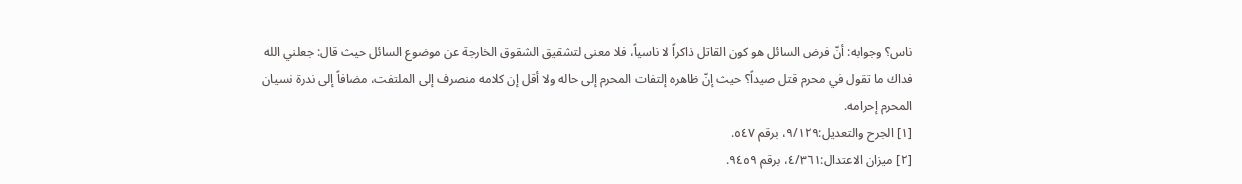ناس؟ وجوابه: أنّ فرض السائل هو كون القاتل ذاكراً لا ناسياً، فلا معنى لتشقيق الشقوق الخارجة عن موضوع السائل حيث قال: جعلني الله فداك ما تقول في محرم قتل صيداً؟ حيث إنّ ظاهره إلتفات المحرم إلى حاله ولا أقل إن كلامه منصرف إلى الملتفت، مضافاً إلى ندرة نسيان المحرم إحرامه.
[١] الجرح والتعديل:٩/١٢٩، برقم ٥٤٧.
[٢] ميزان الاعتدال:٤/٣٦١، برقم ٩٤٥٩.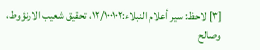[٣] لاحظ: سير أعلام النبلاء:١٢/١٠٠١٠٢، تحقيق شعيب الارنؤوط، وصالح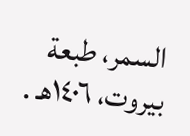السمر، طبعة بيروت، ١٤٠٦هـ .